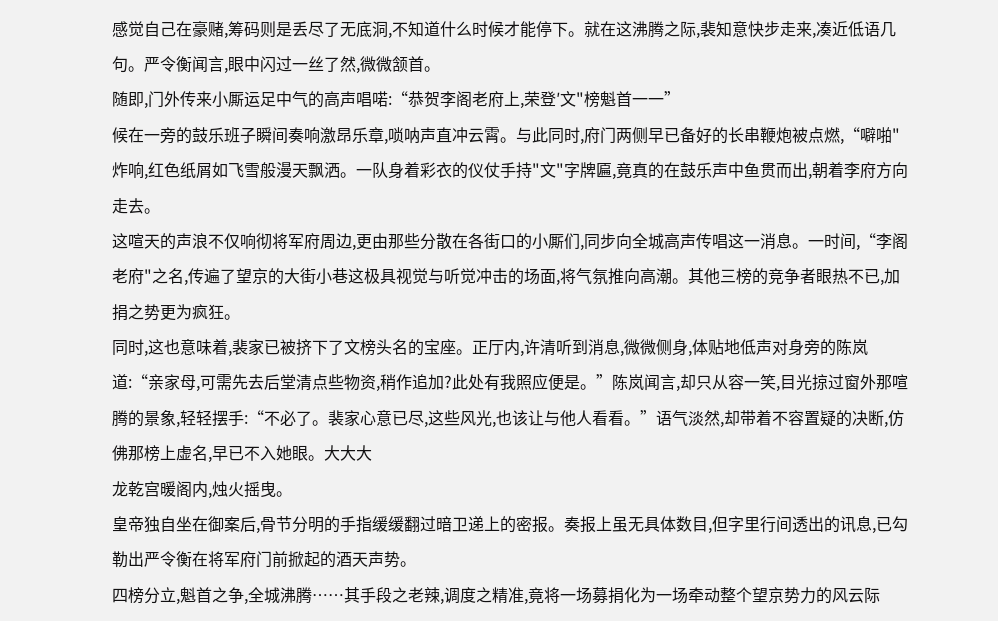感觉自己在豪赌,筹码则是丢尽了无底洞,不知道什么时候才能停下。就在这沸腾之际,裴知意快步走来,凑近低语几句。严令衡闻言,眼中闪过一丝了然,微微颔首。
随即,门外传来小厮运足中气的高声唱喏:“恭贺李阁老府上,荣登′文"榜魁首一一”
候在一旁的鼓乐班子瞬间奏响激昂乐章,唢呐声直冲云霄。与此同时,府门两侧早已备好的长串鞭炮被点燃,“噼啪"炸响,红色纸屑如飞雪般漫天飘洒。一队身着彩衣的仪仗手持"文"字牌匾,竟真的在鼓乐声中鱼贯而出,朝着李府方向走去。
这喧天的声浪不仅响彻将军府周边,更由那些分散在各街口的小厮们,同步向全城高声传唱这一消息。一时间,“李阁老府"之名,传遍了望京的大街小巷这极具视觉与听觉冲击的场面,将气氛推向高潮。其他三榜的竞争者眼热不已,加捐之势更为疯狂。
同时,这也意味着,裴家已被挤下了文榜头名的宝座。正厅内,许清听到消息,微微侧身,体贴地低声对身旁的陈岚道:“亲家母,可需先去后堂清点些物资,稍作追加?此处有我照应便是。”陈岚闻言,却只从容一笑,目光掠过窗外那喧腾的景象,轻轻摆手:“不必了。裴家心意已尽,这些风光,也该让与他人看看。”语气淡然,却带着不容置疑的决断,仿佛那榜上虚名,早已不入她眼。大大大
龙乾宫暖阁内,烛火摇曳。
皇帝独自坐在御案后,骨节分明的手指缓缓翻过暗卫递上的密报。奏报上虽无具体数目,但字里行间透出的讯息,已勾勒出严令衡在将军府门前掀起的酒天声势。
四榜分立,魁首之争,全城沸腾……其手段之老辣,调度之精准,竟将一场募捐化为一场牵动整个望京势力的风云际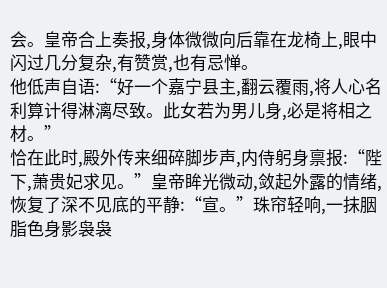会。皇帝合上奏报,身体微微向后靠在龙椅上,眼中闪过几分复杂,有赞赏,也有忌惮。
他低声自语:“好一个嘉宁县主,翻云覆雨,将人心名利算计得淋漓尽致。此女若为男儿身,必是将相之材。”
恰在此时,殿外传来细碎脚步声,内侍躬身禀报:“陛下,萧贵妃求见。”皇帝眸光微动,敛起外露的情绪,恢复了深不见底的平静:“宣。”珠帘轻响,一抹胭脂色身影袅袅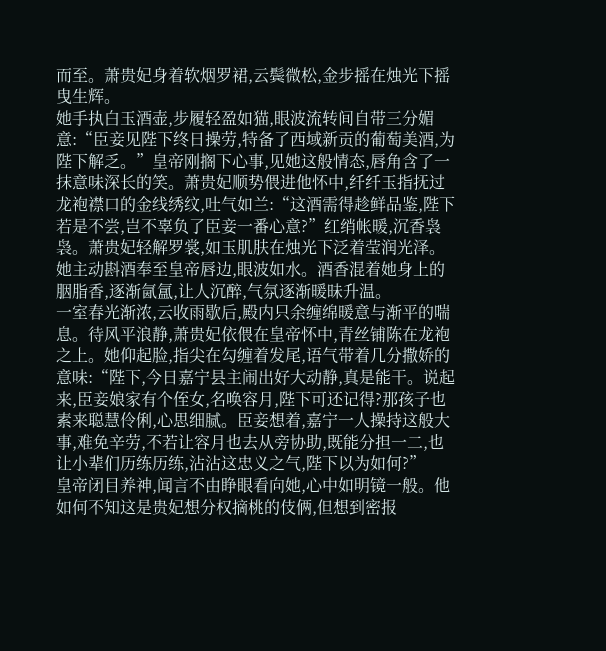而至。萧贵妃身着软烟罗裙,云鬓微松,金步摇在烛光下摇曳生辉。
她手执白玉酒壶,步履轻盈如猫,眼波流转间自带三分媚意:“臣妾见陛下终日操劳,特备了西域新贡的葡萄美酒,为陛下解乏。”皇帝刚搁下心事,见她这般情态,唇角含了一抹意味深长的笑。萧贵妃顺势偎进他怀中,纤纤玉指抚过龙袍襟口的金线绣纹,吐气如兰:“这酒需得趁鲜品鉴,陛下若是不尝,岂不辜负了臣妾一番心意?”红绡帐暖,沉香袅袅。萧贵妃轻解罗裳,如玉肌肤在烛光下泛着莹润光泽。她主动斟酒奉至皇帝唇边,眼波如水。酒香混着她身上的胭脂香,逐渐氤氲,让人沉醉,气氛逐渐暖昧升温。
一室春光渐浓,云收雨歇后,殿内只余缠绵暖意与渐平的喘息。待风平浪静,萧贵妃依偎在皇帝怀中,青丝铺陈在龙袍之上。她仰起脸,指尖在勾缠着发尾,语气带着几分撒娇的意味:“陛下,今日嘉宁县主闹出好大动静,真是能干。说起来,臣妾娘家有个侄女,名唤容月,陛下可还记得?那孩子也素来聪慧伶俐,心思细腻。臣妾想着,嘉宁一人操持这般大事,难免辛劳,不若让容月也去从旁协助,既能分担一二,也让小辈们历练历练,沾沾这忠义之气,陛下以为如何?”
皇帝闭目养神,闻言不由睁眼看向她,心中如明镜一般。他如何不知这是贵妃想分权摘桃的伎俩,但想到密报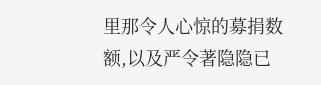里那令人心惊的募捐数额,以及严令著隐隐已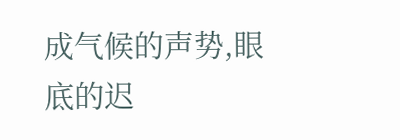成气候的声势,眼底的迟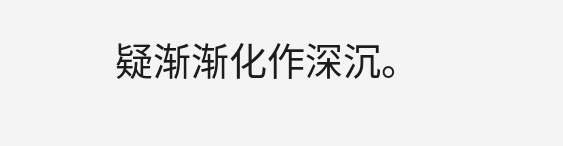疑渐渐化作深沉。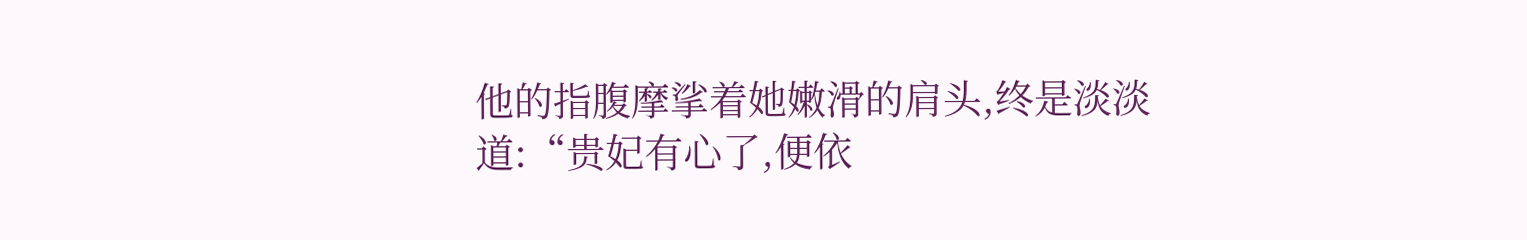他的指腹摩挲着她嫩滑的肩头,终是淡淡道:“贵妃有心了,便依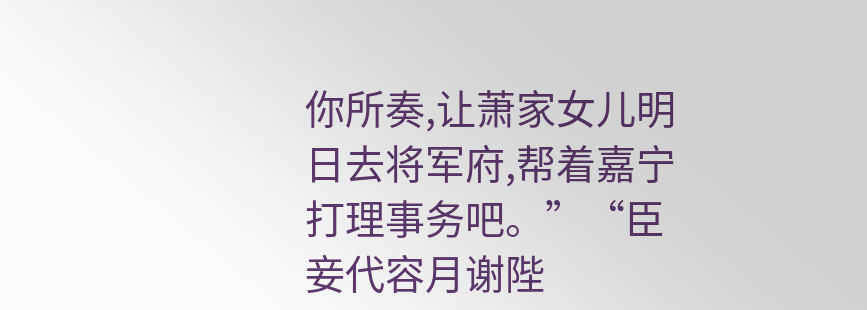你所奏,让萧家女儿明日去将军府,帮着嘉宁打理事务吧。”“臣妾代容月谢陛